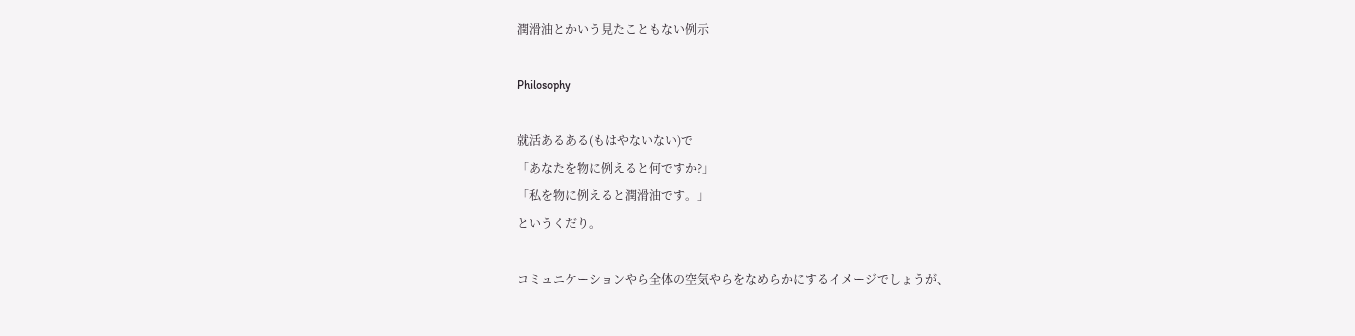潤滑油とかいう見たこともない例示

Philosophy

就活あるある(もはやないない)で
「あなたを物に例えると何ですか?」
「私を物に例えると潤滑油です。」
というくだり。

コミュニケーションやら全体の空気やらをなめらかにするイメージでしょうが、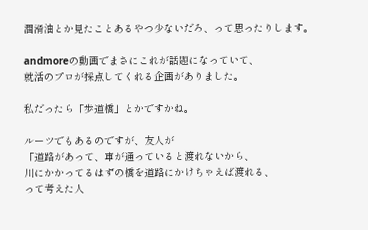潤滑油とか見たことあるやつ少ないだろ、って思ったりします。

andmoreの動画でまさにこれが話題になっていて、
就活のプロが採点してくれる企画がありました。

私だったら「歩道橋」とかですかね。

ルーツでもあるのですが、友人が
「道路があって、車が通っていると渡れないから、
川にかかってるはずの橋を道路にかけちゃえば渡れる、
って考えた人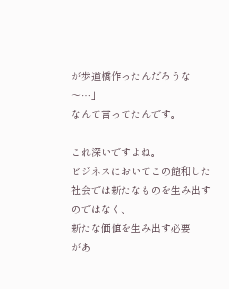が歩道橋作ったんだろうな〜…」
なんて言ってたんです。

これ深いですよね。
ビジネスにおいてこの飽和した社会では新たなものを生み出すのではなく、
新たな価値を生み出す必要
があ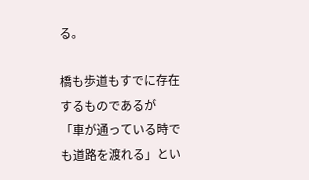る。

橋も歩道もすでに存在するものであるが
「車が通っている時でも道路を渡れる」とい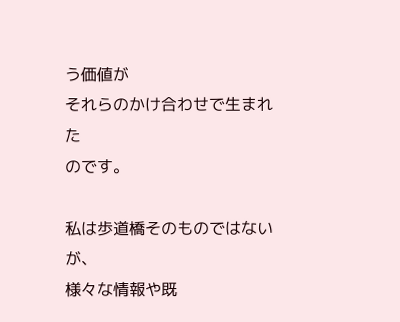う価値が
それらのかけ合わせで生まれた
のです。

私は歩道橋そのものではないが、
様々な情報や既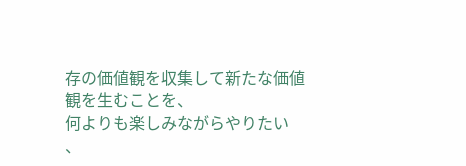存の価値観を収集して新たな価値観を生むことを、
何よりも楽しみながらやりたい
、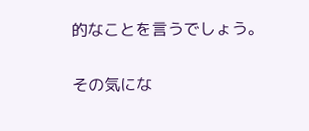的なことを言うでしょう。

その気にな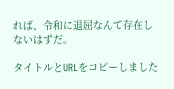れば、令和に退屈なんて存在しないはずだ。

タイトルとURLをコピーしました